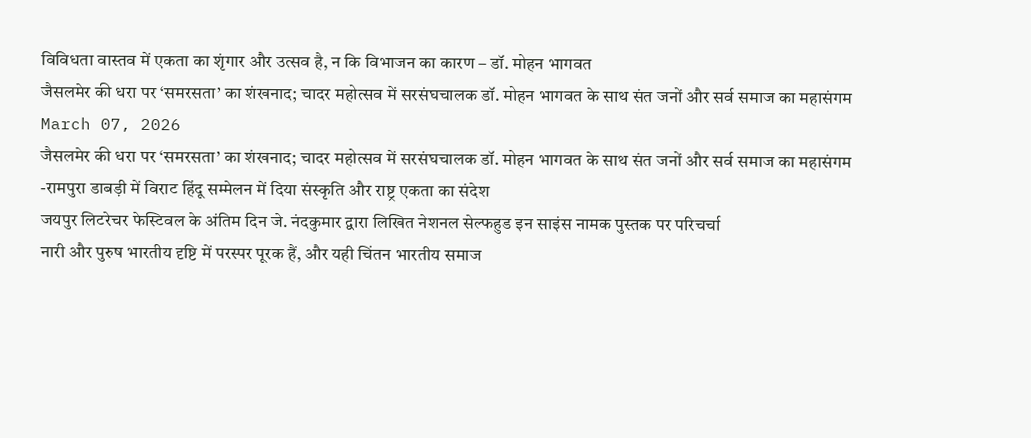विविधता वास्तव में एकता का शृंगार और उत्सव है, न कि विभाजन का कारण – डॉ. मोहन भागवत
जैसलमेर की धरा पर ‘समरसता’ का शंखनाद; चादर महोत्सव में सरसंघचालक डॉ. मोहन भागवत के साथ संत जनों और सर्व समाज का महासंगम
March 07, 2026
जैसलमेर की धरा पर ‘समरसता’ का शंखनाद; चादर महोत्सव में सरसंघचालक डॉ. मोहन भागवत के साथ संत जनों और सर्व समाज का महासंगम
-रामपुरा डाबड़ी में विराट हिंदू सम्मेलन में दिया संस्कृति और राष्ट्र एकता का संदेश
जयपुर लिटरेचर फेस्टिवल के अंतिम दिन जे. नंदकुमार द्वारा लिखित नेशनल सेल्फहुड इन साइंस नामक पुस्तक पर परिचर्चा
नारी और पुरुष भारतीय दृष्टि में परस्पर पूरक हैं, और यही चिंतन भारतीय समाज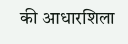की आधारशिला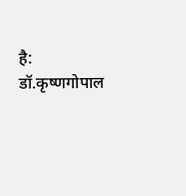है: डॉ.कृष्णगोपाल